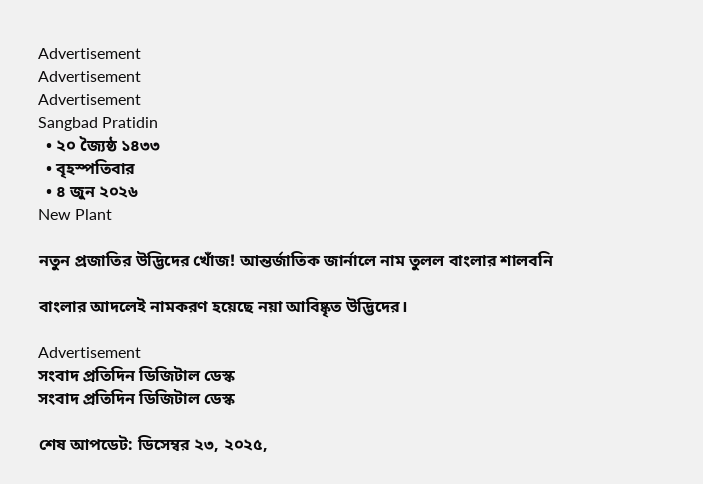Advertisement
Advertisement
Advertisement
Sangbad Pratidin
  • ২০ জ্যৈষ্ঠ ১৪৩৩
  • বৃহস্পতিবার
  • ৪ জুন ২০২৬
New Plant

নতুন প্রজাতির উদ্ভিদের খোঁজ! আন্তর্জাতিক জার্নালে নাম তুলল বাংলার শালবনি

বাংলার আদলেই নামকরণ হয়েছে নয়া আবিষ্কৃত উদ্ভিদের।

Advertisement
সংবাদ প্রতিদিন ডিজিটাল ডেস্ক
সংবাদ প্রতিদিন ডিজিটাল ডেস্ক

শেষ আপডেট: ডিসেম্বর ২৩, ২০২৫,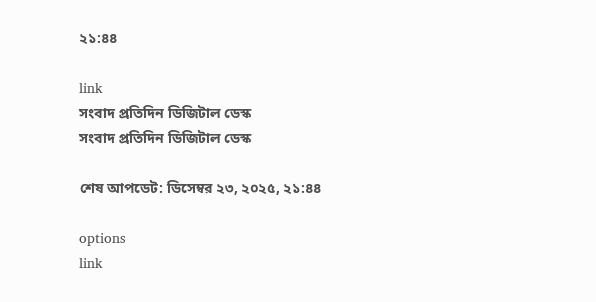২১:৪৪

link
সংবাদ প্রতিদিন ডিজিটাল ডেস্ক
সংবাদ প্রতিদিন ডিজিটাল ডেস্ক

শেষ আপডেট: ডিসেম্বর ২৩, ২০২৫, ২১:৪৪

options
link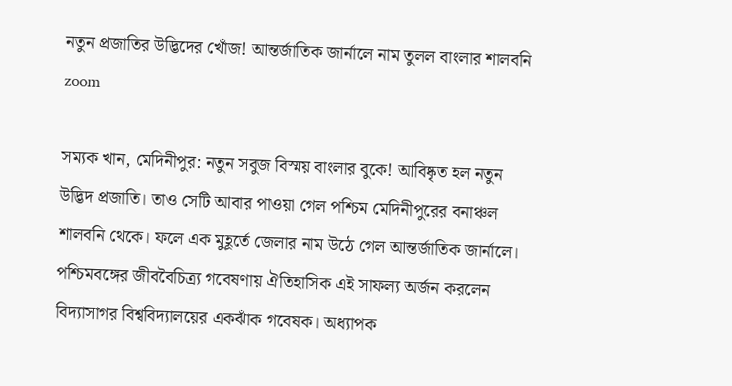নতুন প্রজাতির উদ্ভিদের খোঁজ! আন্তর্জাতিক জার্নালে নাম তুলল বাংলার শালবনি zoom

সম্যক খান, মেদিনীপুর: নতুন সবুজ বিস্ময় বাংলার বুকে! আবিষ্কৃত হল নতুন উদ্ভিদ প্রজাতি। তাও সেটি আবার পাওয়া গেল পশ্চিম মেদিনীপুরের বনাঞ্চল শালবনি থেকে। ফলে এক মুহূর্তে জেলার নাম উঠে গেল আন্তর্জাতিক জার্নালে। পশ্চিমবঙ্গের জীববৈচিত্র্য গবেষণায় ঐতিহাসিক এই সাফল্য অর্জন করলেন বিদ্যাসাগর বিশ্ববিদ্যালয়ের একঝাঁক গবেষক। অধ‌্যাপক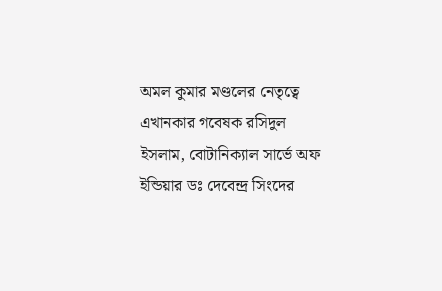অমল কুমার মণ্ডলের নেতৃত্বে এখানকার গবেষক রসিদুল ইসলাম, বোটানিক‌্যাল সার্ভে অফ ইন্ডিয়ার ডঃ দেবেন্দ্র সিংদের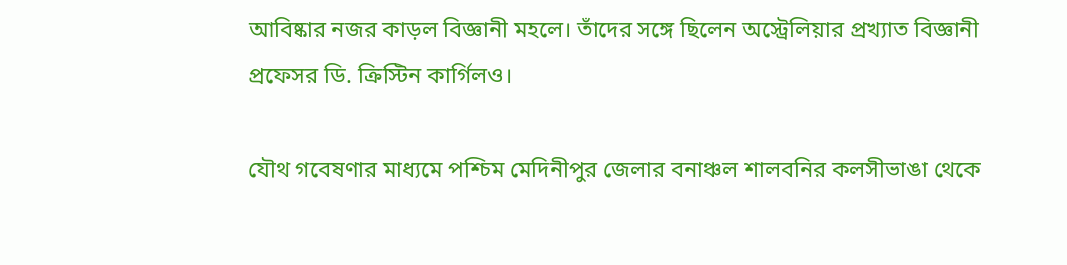আবিষ্কার নজর কাড়ল বিজ্ঞানী মহলে। তাঁদের সঙ্গে ছিলেন অস্ট্রেলিয়ার প্রখ্যাত বিজ্ঞানী প্রফেসর ডি. ক্রিস্টিন কার্গিলও।

যৌথ গবেষণার মাধ্যমে পশ্চিম মেদিনীপুর জেলার বনাঞ্চল শালবনির কলসীভাঙা থেকে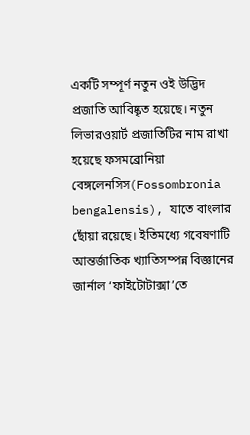একটি সম্পূর্ণ নতুন ওই উদ্ভিদ প্রজাতি আবিষ্কৃত হয়েছে। নতুন লিভারওয়ার্ট প্রজাতিটির নাম রাখা হয়েছে ফসমব্রোনিয়া বেঙ্গলেনসিস(Fossombronia bengalensis), যাতে বাংলার ছোঁয়া রয়েছে। ইতিমধ‌্যে গবেষণাটি আন্তর্জাতিক খ্যাতিসম্পন্ন বিজ্ঞানের জার্নাল ‘ফাইটোটাক্সা’তে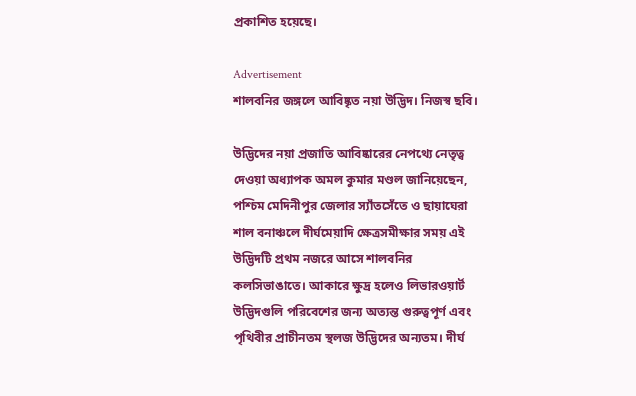প্রকাশিত হয়েছে।

Advertisement
শালবনির জঙ্গলে আবিষ্কৃত নয়া উদ্ভিদ। নিজস্ব ছবি।

উদ্ভিদের নয়া প্রজাতি আবিষ্কারের নেপথ্যে নেতৃত্ব দেওয়া অধ‌্যাপক অমল কুমার মণ্ডল জানিয়েছেন, পশ্চিম মেদিনীপুর জেলার স্যাঁতসেঁতে ও ছায়াঘেরা শাল বনাঞ্চলে দীর্ঘমেয়াদি ক্ষেত্রসমীক্ষার সময় এই উদ্ভিদটি প্রথম নজরে আসে শালবনির কলসিভাঙাতে। আকারে ক্ষুদ্র হলেও লিভারওয়ার্ট উদ্ভিদগুলি পরিবেশের জন্য অত্যন্ত গুরুত্বপূর্ণ এবং পৃথিবীর প্রাচীনতম স্থলজ উদ্ভিদের অন্যতম। দীর্ঘ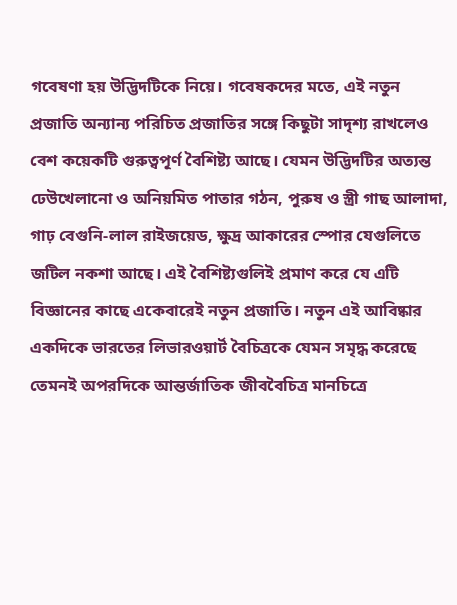গবেষণা হয় উদ্ভিদটিকে নিয়ে। গবেষকদের মতে, এই নতুন প্রজাতি অন্যান্য পরিচিত প্রজাতির সঙ্গে কিছুটা সাদৃশ্য রাখলেও বেশ কয়েকটি গুরুত্বপূর্ণ বৈশিষ্ট‌্য আছে। যেমন উদ্ভিদটির অত্যন্ত ঢেউখেলানো ও অনিয়মিত পাতার গঠন, পুরুষ ও স্ত্রী গাছ আলাদা, গাঢ় বেগুনি-লাল রাইজয়েড, ক্ষুদ্র আকারের স্পোর যেগুলিতে জটিল নকশা আছে। এই বৈশিষ্ট্যগুলিই প্রমাণ করে যে এটি বিজ্ঞানের কাছে একেবারেই নতুন প্রজাতি। নতুন এই আবিষ্কার একদিকে ভারতের লিভারওয়ার্ট বৈচিত্রকে যেমন সমৃদ্ধ করেছে তেমনই অপরদিকে আন্তর্জাতিক জীববৈচিত্র মানচিত্রে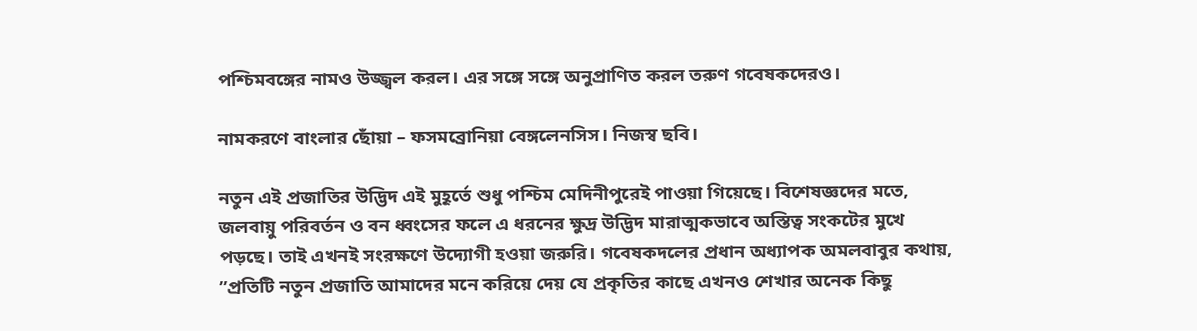পশ্চিমবঙ্গের নামও উজ্জ্বল করল। এর সঙ্গে সঙ্গে অনুপ্রাণিত করল তরুণ গবেষকদেরও।

নামকরণে বাংলার ছোঁয়া – ফসমব্রোনিয়া বেঙ্গলেনসিস। নিজস্ব ছবি।

নতুন এই প্রজাতির উদ্ভিদ এই মুহূর্তে শুধু পশ্চিম মেদিনীপুরেই পাওয়া গিয়েছে। বিশেষজ্ঞদের মতে, জলবায়ু পরিবর্তন ও বন ধ্বংসের ফলে এ ধরনের ক্ষুদ্র উদ্ভিদ মারাত্মকভাবে অস্তিত্ব সংকটের মুখে পড়ছে। তাই এখনই সংরক্ষণে উদ্যোগী হওয়া জরুরি। গবেষকদলের প্রধান অধ‌্যাপক অমলবাবুর কথায়, ”প্রতিটি নতুন প্রজাতি আমাদের মনে করিয়ে দেয় যে প্রকৃতির কাছে এখনও শেখার অনেক কিছু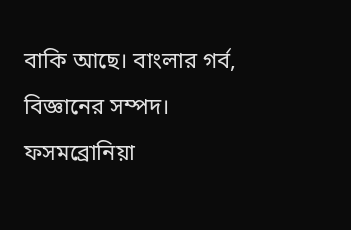বাকি আছে। বাংলার গর্ব, বিজ্ঞানের সম্পদ। ফসমব্রোনিয়া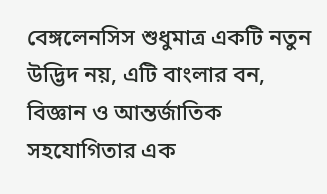বেঙ্গলেনসিস শুধুমাত্র একটি নতুন উদ্ভিদ নয়, এটি বাংলার বন, বিজ্ঞান ও আন্তর্জাতিক সহযোগিতার এক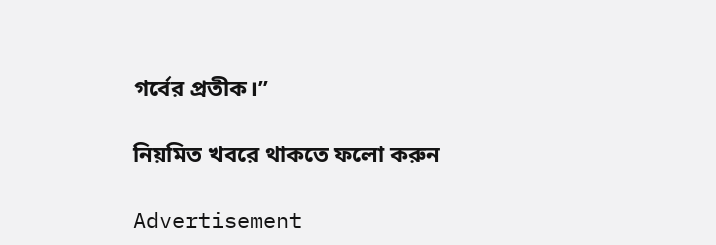গর্বের প্রতীক।”

নিয়মিত খবরে থাকতে ফলো করুন

Advertisement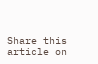Share this article on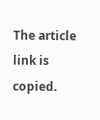The article link is copied.